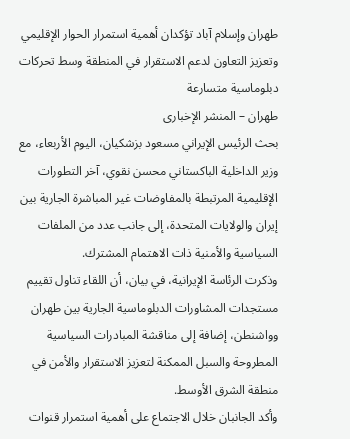طهران وإسلام آباد تؤكدان أهمية استمرار الحوار الإقليمي وتعزيز التعاون لدعم الاستقرار في المنطقة وسط تحركات دبلوماسية متسارعة
طهران – المنشر الإخبارى
بحث الرئيس الإيراني مسعود بزشكيان، اليوم الأربعاء، مع وزير الداخلية الباكستاني محسن نقوي، آخر التطورات الإقليمية المرتبطة بالمفاوضات غير المباشرة الجارية بين إيران والولايات المتحدة، إلى جانب عدد من الملفات السياسية والأمنية ذات الاهتمام المشترك.
وذكرت الرئاسة الإيرانية، في بيان، أن اللقاء تناول تقييم مستجدات المشاورات الدبلوماسية الجارية بين طهران وواشنطن، إضافة إلى مناقشة المبادرات السياسية المطروحة والسبل الممكنة لتعزيز الاستقرار والأمن في منطقة الشرق الأوسط.
وأكد الجانبان خلال الاجتماع على أهمية استمرار قنوات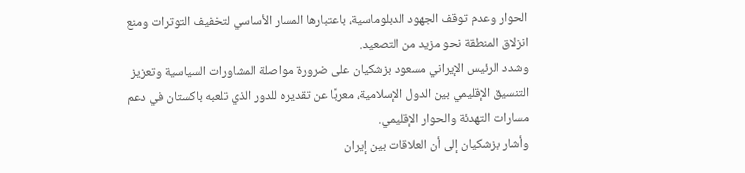الحوار وعدم توقف الجهود الدبلوماسية، باعتبارها المسار الأساسي لتخفيف التوترات ومنع انزلاق المنطقة نحو مزيد من التصعيد.
وشدد الرئيس الإيراني مسعود بزشكيان على ضرورة مواصلة المشاورات السياسية وتعزيز التنسيق الإقليمي بين الدول الإسلامية، معربًا عن تقديره للدور الذي تلعبه باكستان في دعم مسارات التهدئة والحوار الإقليمي.
وأشار بزشكيان إلى أن العلاقات بين إيران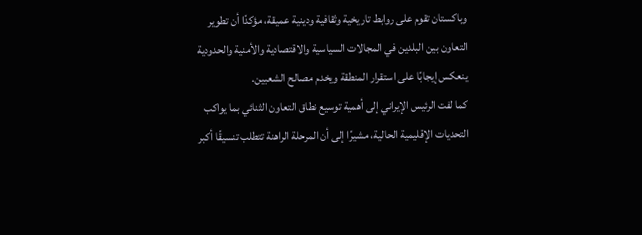وباكستان تقوم على روابط تاريخية وثقافية ودينية عميقة، مؤكدًا أن تطوير التعاون بين البلدين في المجالات السياسية والاقتصادية والأمنية والحدودية ينعكس إيجابًا على استقرار المنطقة ويخدم مصالح الشعبين.
كما لفت الرئيس الإيراني إلى أهمية توسيع نطاق التعاون الثنائي بما يواكب التحديات الإقليمية الحالية، مشيرًا إلى أن المرحلة الراهنة تتطلب تنسيقًا أكبر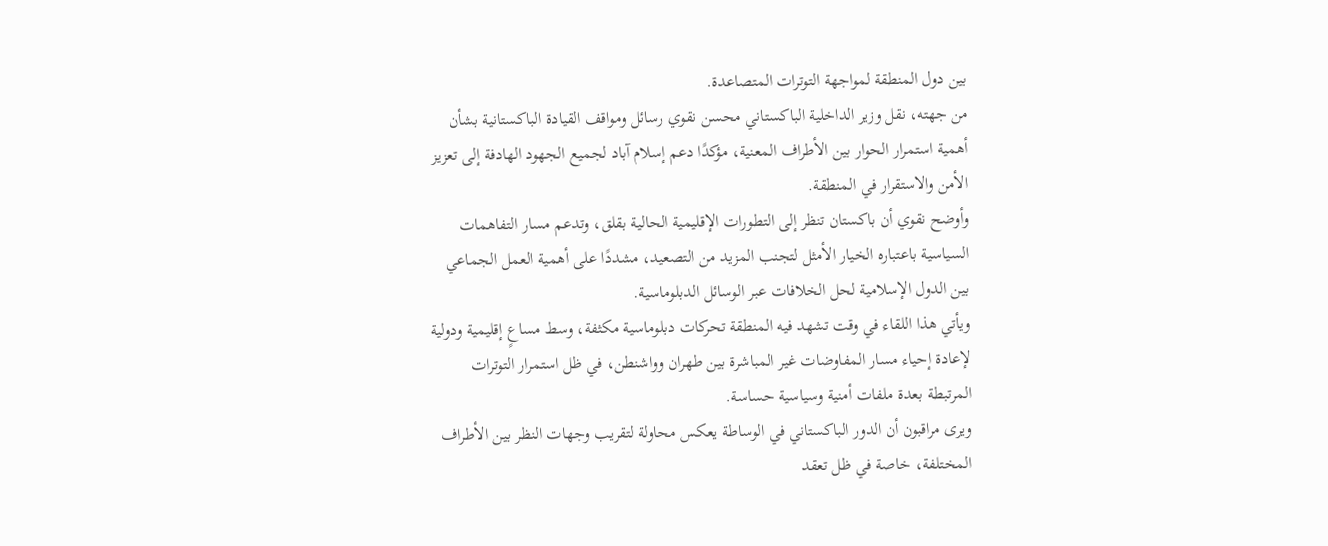بين دول المنطقة لمواجهة التوترات المتصاعدة.
من جهته، نقل وزير الداخلية الباكستاني محسن نقوي رسائل ومواقف القيادة الباكستانية بشأن أهمية استمرار الحوار بين الأطراف المعنية، مؤكدًا دعم إسلام آباد لجميع الجهود الهادفة إلى تعزيز الأمن والاستقرار في المنطقة.
وأوضح نقوي أن باكستان تنظر إلى التطورات الإقليمية الحالية بقلق، وتدعم مسار التفاهمات السياسية باعتباره الخيار الأمثل لتجنب المزيد من التصعيد، مشددًا على أهمية العمل الجماعي بين الدول الإسلامية لحل الخلافات عبر الوسائل الدبلوماسية.
ويأتي هذا اللقاء في وقت تشهد فيه المنطقة تحركات دبلوماسية مكثفة، وسط مساعٍ إقليمية ودولية لإعادة إحياء مسار المفاوضات غير المباشرة بين طهران وواشنطن، في ظل استمرار التوترات المرتبطة بعدة ملفات أمنية وسياسية حساسة.
ويرى مراقبون أن الدور الباكستاني في الوساطة يعكس محاولة لتقريب وجهات النظر بين الأطراف المختلفة، خاصة في ظل تعقد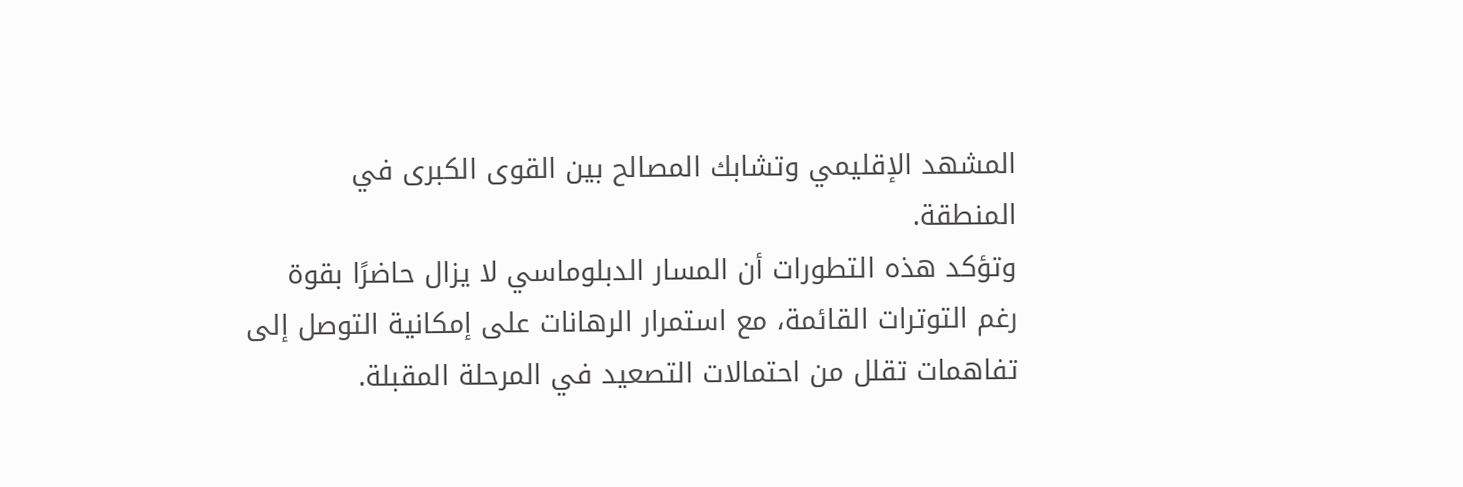المشهد الإقليمي وتشابك المصالح بين القوى الكبرى في المنطقة.
وتؤكد هذه التطورات أن المسار الدبلوماسي لا يزال حاضرًا بقوة رغم التوترات القائمة، مع استمرار الرهانات على إمكانية التوصل إلى تفاهمات تقلل من احتمالات التصعيد في المرحلة المقبلة.